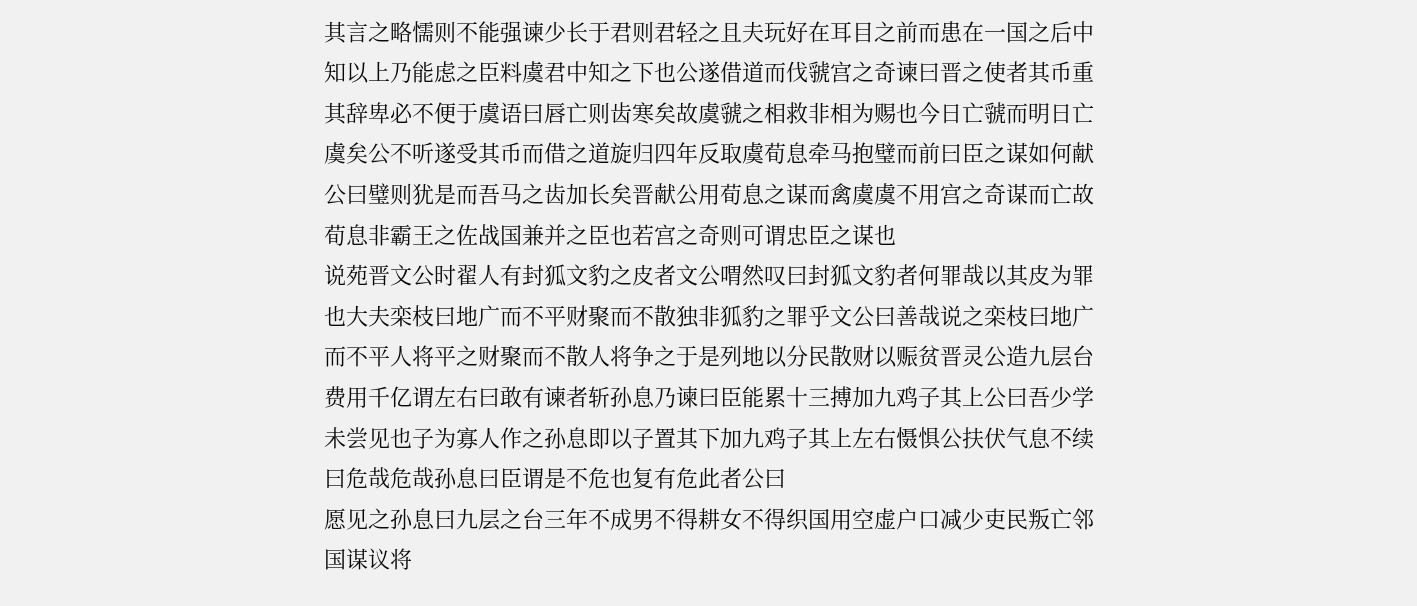其言之略懦则不能强谏少长于君则君轻之且夫玩好在耳目之前而患在一国之后中知以上乃能虑之臣料虞君中知之下也公遂借道而伐虢宫之奇谏曰晋之使者其币重其辞卑必不便于虞语曰唇亡则齿寒矣故虞虢之相救非相为赐也今日亡虢而明日亡虞矣公不听遂受其币而借之道旋归四年反取虞荀息牵马抱璧而前曰臣之谋如何献公曰璧则犹是而吾马之齿加长矣晋献公用荀息之谋而禽虞虞不用宫之奇谋而亡故荀息非霸王之佐战国兼并之臣也若宫之奇则可谓忠臣之谋也
说苑晋文公时翟人有封狐文豹之皮者文公喟然叹曰封狐文豹者何罪哉以其皮为罪也大夫栾枝曰地广而不平财聚而不散独非狐豹之罪乎文公曰善哉说之栾枝曰地广而不平人将平之财聚而不散人将争之于是列地以分民散财以赈贫晋灵公造九层台费用千亿谓左右曰敢有谏者斩孙息乃谏曰臣能累十三搏加九鸡子其上公曰吾少学未尝见也子为寡人作之孙息即以子置其下加九鸡子其上左右慑惧公扶伏气息不续曰危哉危哉孙息曰臣谓是不危也复有危此者公曰
愿见之孙息曰九层之台三年不成男不得耕女不得织国用空虚户口减少吏民叛亡邻国谋议将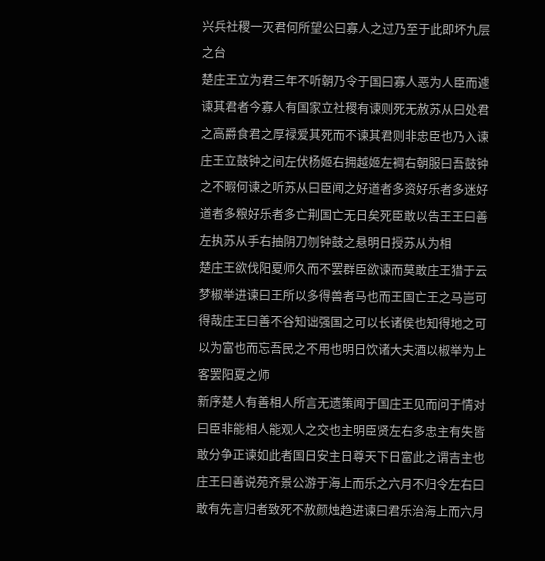兴兵社稷一灭君何所望公曰寡人之过乃至于此即坏九层之台
楚庄王立为君三年不听朝乃令于国曰寡人恶为人臣而遽谏其君者今寡人有国家立社稷有谏则死无赦苏从曰处君之高爵食君之厚禄爱其死而不谏其君则非忠臣也乃入谏庄王立鼓钟之间左伏杨姬右拥越姬左裯右朝服曰吾鼓钟之不暇何谏之听苏从曰臣闻之好道者多资好乐者多迷好道者多粮好乐者多亡荆国亡无日矣死臣敢以告王王曰善左执苏从手右抽阴刀刎钟鼓之悬明日授苏从为相
楚庄王欲伐阳夏师久而不罢群臣欲谏而莫敢庄王猎于云梦椒举进谏曰王所以多得兽者马也而王国亡王之马岂可得哉庄王曰善不谷知诎强国之可以长诸侯也知得地之可以为富也而忘吾民之不用也明日饮诸大夫酒以椒举为上客罢阳夏之师
新序楚人有善相人所言无遗策闻于国庄王见而问于情对曰臣非能相人能观人之交也主明臣贤左右多忠主有失皆敢分争正谏如此者国日安主日尊天下日富此之谓吉主也庄王曰善说苑齐景公游于海上而乐之六月不归令左右曰敢有先言归者致死不赦颜烛趋进谏曰君乐治海上而六月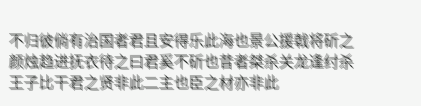不归彼倘有治国者君且安得乐此海也景公援戟将斫之颜烛趋进抚衣待之曰君奚不斫也昔者桀杀关龙逢纣杀王子比干君之贤非此二主也臣之材亦非此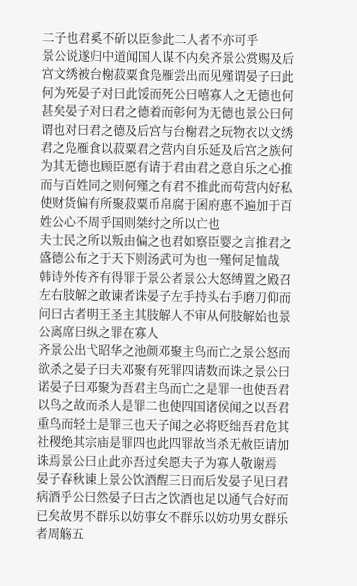二子也君奚不斫以臣参此二人者不亦可乎
景公说遂归中道闻国人谋不内矣齐景公赏赐及后宫文绣被台榭菽粟食凫雁尝出而见殣谓晏子曰此何为死晏子对曰此馁而死公曰嘻寡人之无德也何甚矣晏子对曰君之德着而彰何为无德也景公曰何谓也对曰君之德及后宫与台榭君之玩物衣以文绣君之凫雁食以菽粟君之营内自乐延及后宫之族何为其无德也顾臣愿有请于君由君之意自乐之心推而与百姓同之则何殣之有君不推此而苟营内好私使财货偏有所聚菽粟币帛腐于囷府惠不遍加于百姓公心不周乎国则桀纣之所以亡也
夫士民之所以叛由偏之也君如察臣婴之言推君之盛德公布之于天下则汤武可为也一殣何足恤哉
韩诗外传齐有得罪于景公者景公大怒缚置之殿召左右肢解之敢谏者诛晏子左手持头右手磨刀仰而问曰古者明王圣主其肢解人不审从何肢解始也景公离席曰纵之罪在寡人
齐景公出弋昭华之池颜邓聚主鸟而亡之景公怒而欲杀之晏子曰夫邓聚有死罪四请数而诛之景公曰诺晏子曰邓聚为吾君主鸟而亡之是罪一也使吾君以鸟之故而杀人是罪二也使四国诸侯闻之以吾君重鸟而轻士是罪三也天子闻之必将贬绌吾君危其社稷绝其宗庙是罪四也此四罪故当杀无赦臣请加诛焉景公曰止此亦吾过矣愿夫子为寡人敬谢焉
晏子春秋谏上景公饮酒酲三日而后发晏子见曰君病酒乎公曰然晏子曰古之饮酒也足以通气合好而已矣故男不群乐以妨事女不群乐以妨功男女群乐者周觞五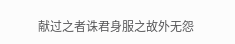献过之者诛君身服之故外无怨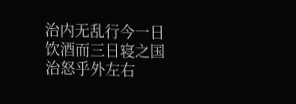治内无乱行今一日饮酒而三日寝之国治怒乎外左右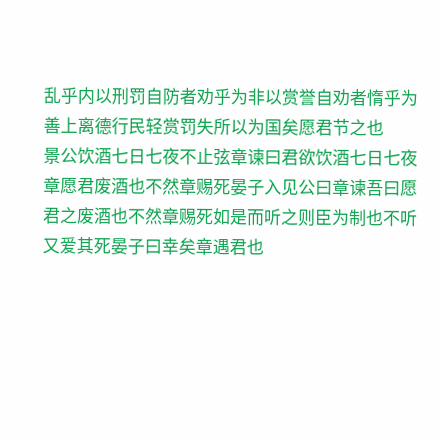乱乎内以刑罚自防者劝乎为非以赏誉自劝者惰乎为善上离德行民轻赏罚失所以为国矣愿君节之也
景公饮酒七日七夜不止弦章谏曰君欲饮酒七日七夜章愿君废酒也不然章赐死晏子入见公曰章谏吾曰愿君之废酒也不然章赐死如是而听之则臣为制也不听又爱其死晏子曰幸矣章遇君也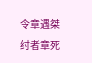令章遇桀纣者章死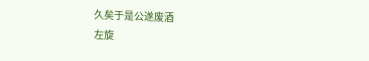久矣于是公遂废酒
左旋